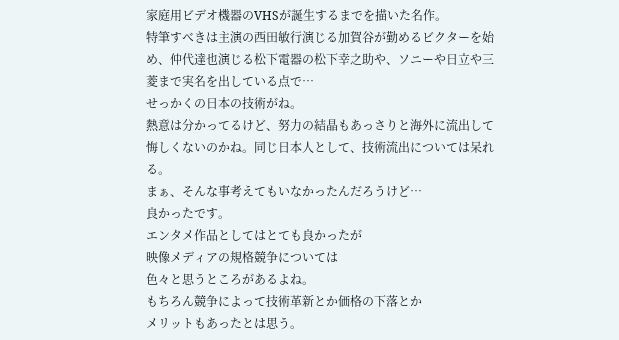家庭用ビデオ機器のVHSが誕生するまでを描いた名作。
特筆すべきは主演の西田敏行演じる加賀谷が勤めるビクターを始め、仲代達也演じる松下電器の松下幸之助や、ソニーや日立や三菱まで実名を出している点で…
せっかくの日本の技術がね。
熱意は分かってるけど、努力の結晶もあっさりと海外に流出して悔しくないのかね。同じ日本人として、技術流出については呆れる。
まぁ、そんな事考えてもいなかったんだろうけど…
良かったです。
エンタメ作品としてはとても良かったが
映像メディアの規格競争については
色々と思うところがあるよね。
もちろん競争によって技術革新とか価格の下落とか
メリットもあったとは思う。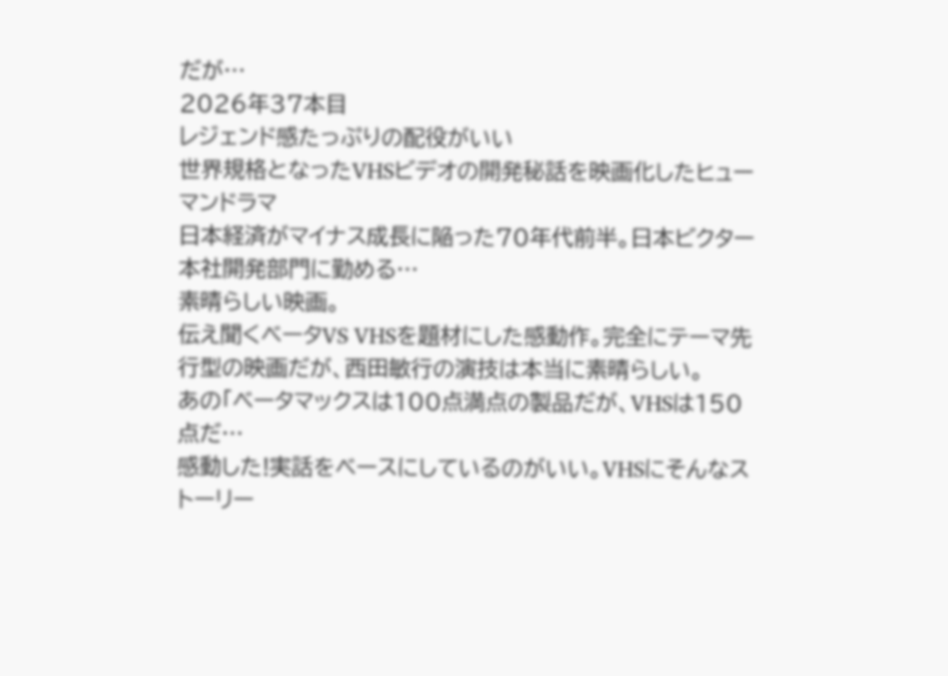だが…
2026年37本目
レジェンド感たっぷりの配役がいい
世界規格となったVHSビデオの開発秘話を映画化したヒューマンドラマ
日本経済がマイナス成長に陥った70年代前半。日本ビクター本社開発部門に勤める…
素晴らしい映画。
伝え聞くベータVS VHSを題材にした感動作。完全にテーマ先行型の映画だが、西田敏行の演技は本当に素晴らしい。
あの「ベータマックスは100点満点の製品だが、VHSは150点だ…
感動した!実話をベースにしているのがいい。VHSにそんなストーリー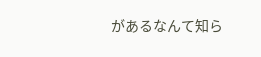があるなんて知ら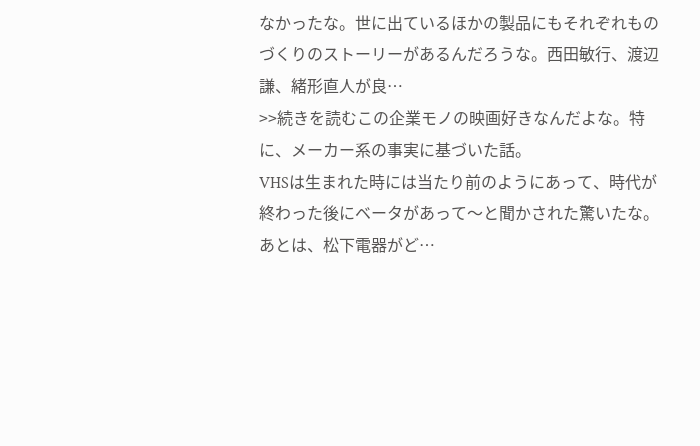なかったな。世に出ているほかの製品にもそれぞれものづくりのストーリーがあるんだろうな。西田敏行、渡辺謙、緒形直人が良…
>>続きを読むこの企業モノの映画好きなんだよな。特に、メーカー系の事実に基づいた話。
VHSは生まれた時には当たり前のようにあって、時代が終わった後にベータがあって〜と聞かされた驚いたな。
あとは、松下電器がど…